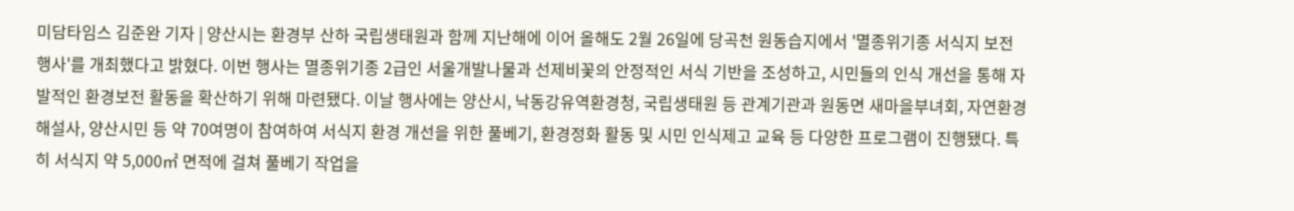미담타임스 김준완 기자 | 양산시는 환경부 산하 국립생태원과 함께 지난해에 이어 올해도 2월 26일에 당곡천 원동습지에서 '멸종위기종 서식지 보전 행사'를 개최했다고 밝혔다. 이번 행사는 멸종위기종 2급인 서울개발나물과 선제비꽃의 안정적인 서식 기반을 조성하고, 시민들의 인식 개선을 통해 자발적인 환경보전 활동을 확산하기 위해 마련됐다. 이날 행사에는 양산시, 낙동강유역환경청, 국립생태원 등 관계기관과 원동면 새마을부녀회, 자연환경해설사, 양산시민 등 약 70여명이 참여하여 서식지 환경 개선을 위한 풀베기, 환경정화 활동 및 시민 인식제고 교육 등 다양한 프로그램이 진행됐다. 특히 서식지 약 5,000㎡ 면적에 걸쳐 풀베기 작업을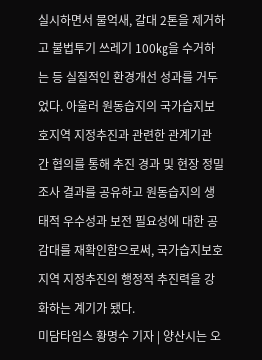실시하면서 물억새, 갈대 2톤을 제거하고 불법투기 쓰레기 100㎏을 수거하는 등 실질적인 환경개선 성과를 거두었다. 아울러 원동습지의 국가습지보호지역 지정추진과 관련한 관계기관 간 협의를 통해 추진 경과 및 현장 정밀조사 결과를 공유하고 원동습지의 생태적 우수성과 보전 필요성에 대한 공감대를 재확인함으로써, 국가습지보호지역 지정추진의 행정적 추진력을 강화하는 계기가 됐다.
미담타임스 황명수 기자 | 양산시는 오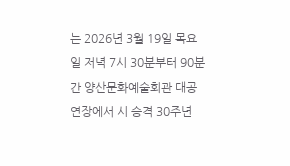는 2026년 3월 19일 목요일 저녁 7시 30분부터 90분간 양산문화예술회관 대공연장에서 시 승격 30주년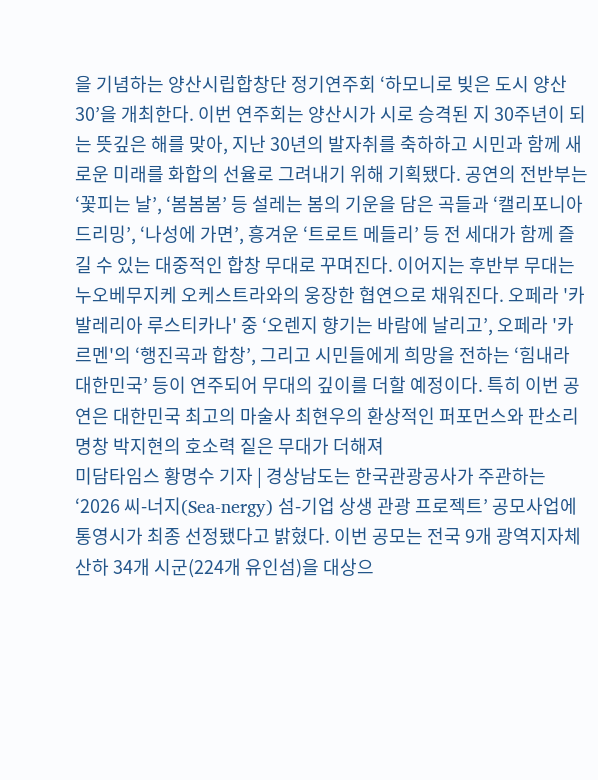을 기념하는 양산시립합창단 정기연주회 ‘하모니로 빚은 도시 양산30’을 개최한다. 이번 연주회는 양산시가 시로 승격된 지 30주년이 되는 뜻깊은 해를 맞아, 지난 30년의 발자취를 축하하고 시민과 함께 새로운 미래를 화합의 선율로 그려내기 위해 기획됐다. 공연의 전반부는 ‘꽃피는 날’, ‘봄봄봄’ 등 설레는 봄의 기운을 담은 곡들과 ‘캘리포니아 드리밍’, ‘나성에 가면’, 흥겨운 ‘트로트 메들리’ 등 전 세대가 함께 즐길 수 있는 대중적인 합창 무대로 꾸며진다. 이어지는 후반부 무대는 누오베무지케 오케스트라와의 웅장한 협연으로 채워진다. 오페라 '카발레리아 루스티카나' 중 ‘오렌지 향기는 바람에 날리고’, 오페라 '카르멘'의 ‘행진곡과 합창’, 그리고 시민들에게 희망을 전하는 ‘힘내라 대한민국’ 등이 연주되어 무대의 깊이를 더할 예정이다. 특히 이번 공연은 대한민국 최고의 마술사 최현우의 환상적인 퍼포먼스와 판소리 명창 박지현의 호소력 짙은 무대가 더해져
미담타임스 황명수 기자 | 경상남도는 한국관광공사가 주관하는 ‘2026 씨-너지(Sea-nergy) 섬-기업 상생 관광 프로젝트’ 공모사업에 통영시가 최종 선정됐다고 밝혔다. 이번 공모는 전국 9개 광역지자체 산하 34개 시군(224개 유인섬)을 대상으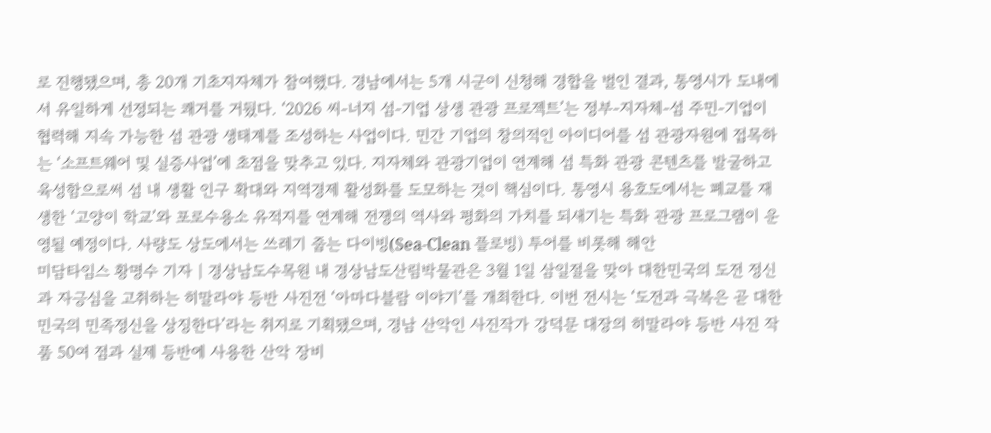로 진행됐으며, 총 20개 기초지자체가 참여했다. 경남에서는 5개 시군이 신청해 경합을 벌인 결과, 통영시가 도내에서 유일하게 선정되는 쾌거를 거뒀다. ‘2026 씨-너지 섬-기업 상생 관광 프로젝트’는 정부-지자체-섬 주민-기업이 협력해 지속 가능한 섬 관광 생태계를 조성하는 사업이다. 민간 기업의 창의적인 아이디어를 섬 관광자원에 접목하는 ‘소프트웨어 및 실증사업’에 초점을 맞추고 있다. 지자체와 관광기업이 연계해 섬 특화 관광 콘텐츠를 발굴하고 육성함으로써 섬 내 생활 인구 확대와 지역경제 활성화를 도모하는 것이 핵심이다. 통영시 용호도에서는 폐교를 재생한 ‘고양이 학교’와 포로수용소 유적지를 연계해 전쟁의 역사와 평화의 가치를 되새기는 특화 관광 프로그램이 운영될 예정이다. 사량도 상도에서는 쓰레기 줍는 다이빙(Sea-Clean 플로빙) 투어를 비롯해 해안
미담타임스 황명수 기자 | 경상남도수목원 내 경상남도산림박물관은 3월 1일 삼일절을 맞아 대한민국의 도전 정신과 자긍심을 고취하는 히말라야 등반 사진전 ‘아마다블람 이야기’를 개최한다. 이번 전시는 ‘도전과 극복은 곧 대한민국의 민족정신을 상징한다’라는 취지로 기획됐으며, 경남 산악인 사진작가 강덕문 대장의 히말라야 등반 사진 작품 50여 점과 실제 등반에 사용한 산악 장비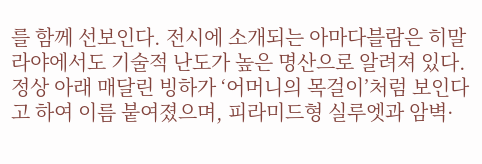를 함께 선보인다. 전시에 소개되는 아마다블람은 히말라야에서도 기술적 난도가 높은 명산으로 알려져 있다. 정상 아래 매달린 빙하가 ‘어머니의 목걸이’처럼 보인다고 하여 이름 붙여졌으며, 피라미드형 실루엣과 암벽·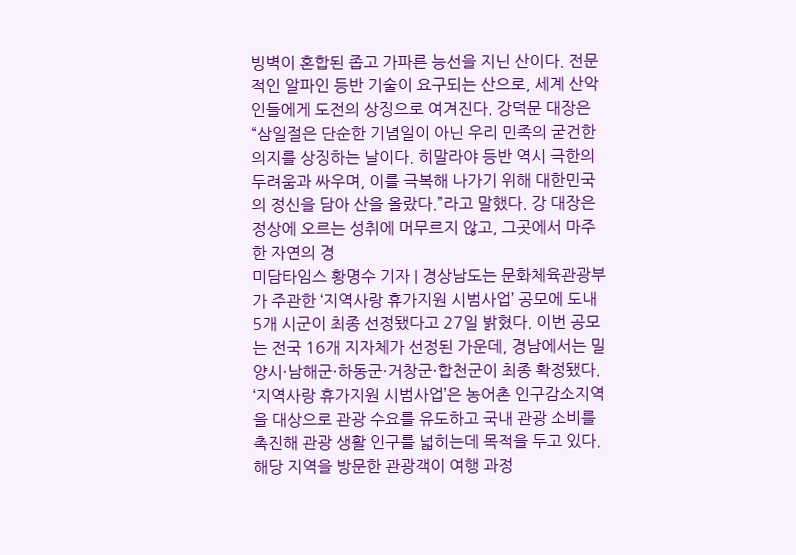빙벽이 혼합된 좁고 가파른 능선을 지닌 산이다. 전문적인 알파인 등반 기술이 요구되는 산으로, 세계 산악인들에게 도전의 상징으로 여겨진다. 강덕문 대장은 “삼일절은 단순한 기념일이 아닌 우리 민족의 굳건한 의지를 상징하는 날이다. 히말라야 등반 역시 극한의 두려움과 싸우며, 이를 극복해 나가기 위해 대한민국의 정신을 담아 산을 올랐다.”라고 말했다. 강 대장은 정상에 오르는 성취에 머무르지 않고, 그곳에서 마주한 자연의 경
미담타임스 황명수 기자 | 경상남도는 문화체육관광부가 주관한 ‘지역사랑 휴가지원 시범사업’ 공모에 도내 5개 시군이 최종 선정됐다고 27일 밝혔다. 이번 공모는 전국 16개 지자체가 선정된 가운데, 경남에서는 밀양시·남해군·하동군·거창군·합천군이 최종 확정됐다. ‘지역사랑 휴가지원 시범사업’은 농어촌 인구감소지역을 대상으로 관광 수요를 유도하고 국내 관광 소비를 촉진해 관광 생활 인구를 넓히는데 목적을 두고 있다. 해당 지역을 방문한 관광객이 여행 과정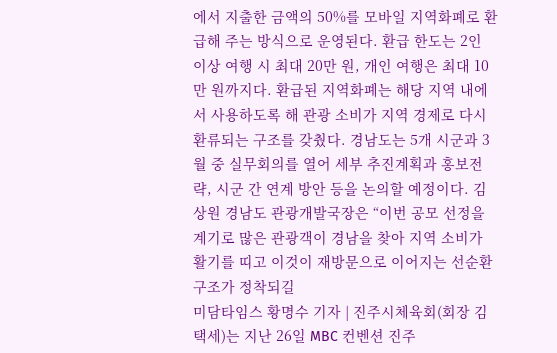에서 지출한 금액의 50%를 모바일 지역화폐로 환급해 주는 방식으로 운영된다. 환급 한도는 2인 이상 여행 시 최대 20만 원, 개인 여행은 최대 10만 원까지다. 환급된 지역화폐는 해당 지역 내에서 사용하도록 해 관광 소비가 지역 경제로 다시 환류되는 구조를 갖췄다. 경남도는 5개 시군과 3월 중 실무회의를 열어 세부 추진계획과 홍보전략, 시군 간 연계 방안 등을 논의할 예정이다. 김상원 경남도 관광개발국장은 “이번 공모 선정을 계기로 많은 관광객이 경남을 찾아 지역 소비가 활기를 띠고 이것이 재방문으로 이어지는 선순환 구조가 정착되길
미담타임스 황명수 기자 | 진주시체육회(회장 김택세)는 지난 26일 MBC 컨벤션 진주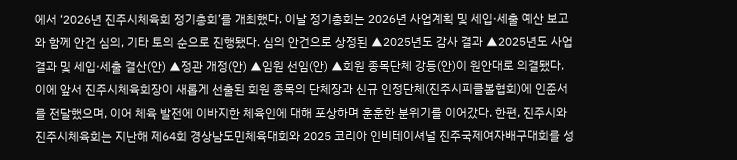에서 ‘2026년 진주시체육회 정기총회’를 개최했다. 이날 정기총회는 2026년 사업계획 및 세입·세출 예산 보고와 함께 안건 심의, 기타 토의 순으로 진행됐다. 심의 안건으로 상정된 ▲2025년도 감사 결과 ▲2025년도 사업 결과 및 세입·세출 결산(안) ▲정관 개정(안) ▲임원 선임(안) ▲회원 종목단체 강등(안)이 원안대로 의결됐다. 이에 앞서 진주시체육회장이 새롭게 선출된 회원 종목의 단체장과 신규 인정단체(진주시피클볼협회)에 인준서를 전달했으며, 이어 체육 발전에 이바지한 체육인에 대해 포상하며 훈훈한 분위기를 이어갔다. 한편, 진주시와 진주시체육회는 지난해 제64회 경상남도민체육대회와 2025 코리아 인비테이셔널 진주국제여자배구대회를 성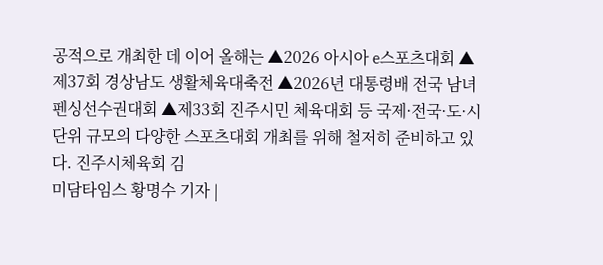공적으로 개최한 데 이어 올해는 ▲2026 아시아 e스포츠대회 ▲제37회 경상남도 생활체육대축전 ▲2026년 대통령배 전국 남녀펜싱선수권대회 ▲제33회 진주시민 체육대회 등 국제·전국·도·시단위 규모의 다양한 스포츠대회 개최를 위해 철저히 준비하고 있다. 진주시체육회 김
미담타임스 황명수 기자 |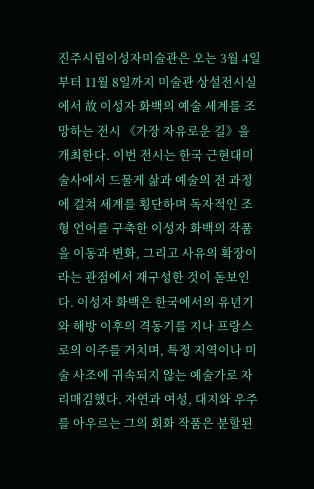진주시립이성자미술관은 오는 3월 4일부터 11월 8일까지 미술관 상설전시실에서 故 이성자 화백의 예술 세계를 조망하는 전시 《가장 자유로운 길》을 개최한다. 이번 전시는 한국 근현대미술사에서 드물게 삶과 예술의 전 과정에 걸쳐 세계를 횡단하며 독자적인 조형 언어를 구축한 이성자 화백의 작품을 이동과 변화, 그리고 사유의 확장이라는 관점에서 재구성한 것이 돋보인다. 이성자 화백은 한국에서의 유년기와 해방 이후의 격동기를 지나 프랑스로의 이주를 거치며, 특정 지역이나 미술 사조에 귀속되지 않는 예술가로 자리매김했다. 자연과 여성, 대지와 우주를 아우르는 그의 회화 작품은 분할된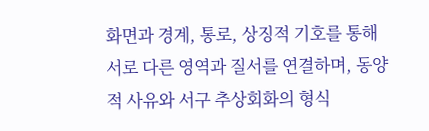화면과 경계, 통로, 상징적 기호를 통해 서로 다른 영역과 질서를 연결하며, 동양적 사유와 서구 추상회화의 형식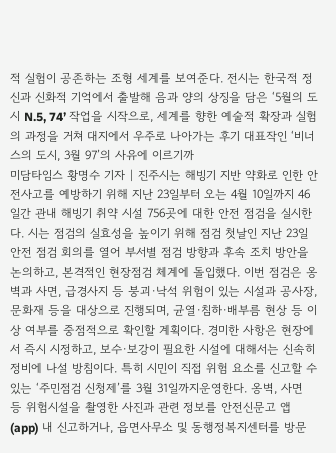적 실험이 공존하는 조형 세계를 보여준다. 전시는 한국적 정신과 신화적 기억에서 출발해 음과 양의 상징을 담은 ‘5월의 도시 N.5, 74’ 작업을 시작으로, 세계를 향한 예술적 확장과 실험의 과정을 거쳐 대지에서 우주로 나아가는 후기 대표작인 ‘비너스의 도시, 3월 97’의 사유에 이르기까
미담타임스 황명수 기자 | 진주시는 해빙기 지반 약화로 인한 안전사고를 예방하기 위해 지난 23일부터 오는 4월 10일까지 46일간 관내 해빙기 취약 시설 756곳에 대한 안전 점검을 실시한다. 시는 점검의 실효성을 높이기 위해 점검 첫날인 지난 23일 안전 점검 회의를 열어 부서별 점검 방향과 후속 조치 방안을 논의하고, 본격적인 현장점검 체계에 돌입했다. 이번 점검은 옹벽과 사면, 급경사지 등 붕괴·낙석 위험이 있는 시설과 공사장, 문화재 등을 대상으로 진행되며, 균열·침하·배부름 현상 등 이상 여부를 중점적으로 확인할 계획이다. 경미한 사항은 현장에서 즉시 시정하고, 보수·보강이 필요한 시설에 대해서는 신속히 정비에 나설 방침이다. 특히 시민이 직접 위험 요소를 신고할 수 있는 ‘주민점검 신청제’를 3월 31일까지운영한다. 옹벽, 사면 등 위험시설을 촬영한 사진과 관련 정보를 안전신문고 앱(app) 내 신고하거나, 읍면사무소 및 동행정복지센터를 방문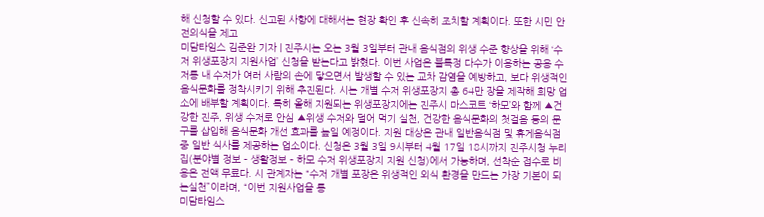해 신청할 수 있다. 신고된 사항에 대해서는 현장 확인 후 신속히 조치할 계획이다. 또한 시민 안전의식을 제고
미담타임스 김준완 기자 | 진주시는 오는 3월 3일부터 관내 음식점의 위생 수준 향상을 위해 ‘수저 위생포장지 지원사업’ 신청을 받는다고 밝혔다. 이번 사업은 불특정 다수가 이용하는 공용 수저통 내 수저가 여러 사람의 손에 닿으면서 발생할 수 있는 교차 감염을 예방하고, 보다 위생적인 음식문화를 정착시키기 위해 추진된다. 시는 개별 수저 위생포장지 총 64만 장을 제작해 희망 업소에 배부할 계획이다. 특히 올해 지원되는 위생포장지에는 진주시 마스코트 ‘하모’와 함께 ▲건강한 진주, 위생 수저로 안심 ▲위생 수저와 덜어 먹기 실천, 건강한 음식문화의 첫걸음 등의 문구를 삽입해 음식문화 개선 효과를 높일 예정이다. 지원 대상은 관내 일반음식점 및 휴게음식점 중 일반 식사를 제공하는 업소이다. 신청은 3월 3일 9시부터 4월 17일 18시까지 진주시청 누리집(분야별 정보 – 생활정보 – 하모 수저 위생포장지 지원 신청)에서 가능하며, 선착순 접수로 비용은 전액 무료다. 시 관계자는 “수저 개별 포장은 위생적인 외식 환경을 만드는 가장 기본이 되는실천”이라며, “이번 지원사업을 통
미담타임스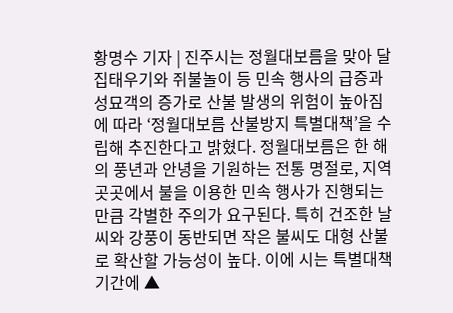황명수 기자 | 진주시는 정월대보름을 맞아 달집태우기와 쥐불놀이 등 민속 행사의 급증과 성묘객의 증가로 산불 발생의 위험이 높아짐에 따라 ‘정월대보름 산불방지 특별대책’을 수립해 추진한다고 밝혔다. 정월대보름은 한 해의 풍년과 안녕을 기원하는 전통 명절로, 지역 곳곳에서 불을 이용한 민속 행사가 진행되는 만큼 각별한 주의가 요구된다. 특히 건조한 날씨와 강풍이 동반되면 작은 불씨도 대형 산불로 확산할 가능성이 높다. 이에 시는 특별대책 기간에 ▲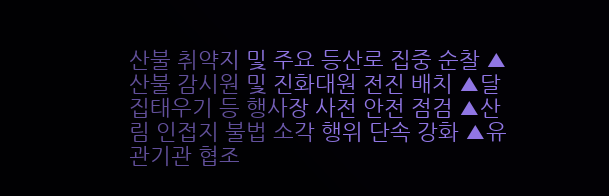산불 취약지 및 주요 등산로 집중 순찰 ▲산불 감시원 및 진화대원 전진 배치 ▲달집태우기 등 행사장 사전 안전 점검 ▲산림 인접지 불법 소각 행위 단속 강화 ▲유관기관 협조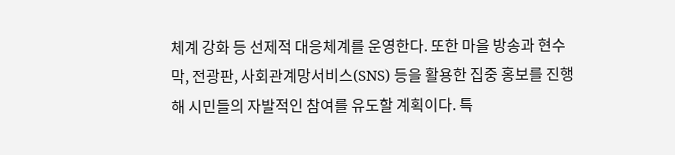체계 강화 등 선제적 대응체계를 운영한다. 또한 마을 방송과 현수막, 전광판, 사회관계망서비스(SNS) 등을 활용한 집중 홍보를 진행해 시민들의 자발적인 참여를 유도할 계획이다. 특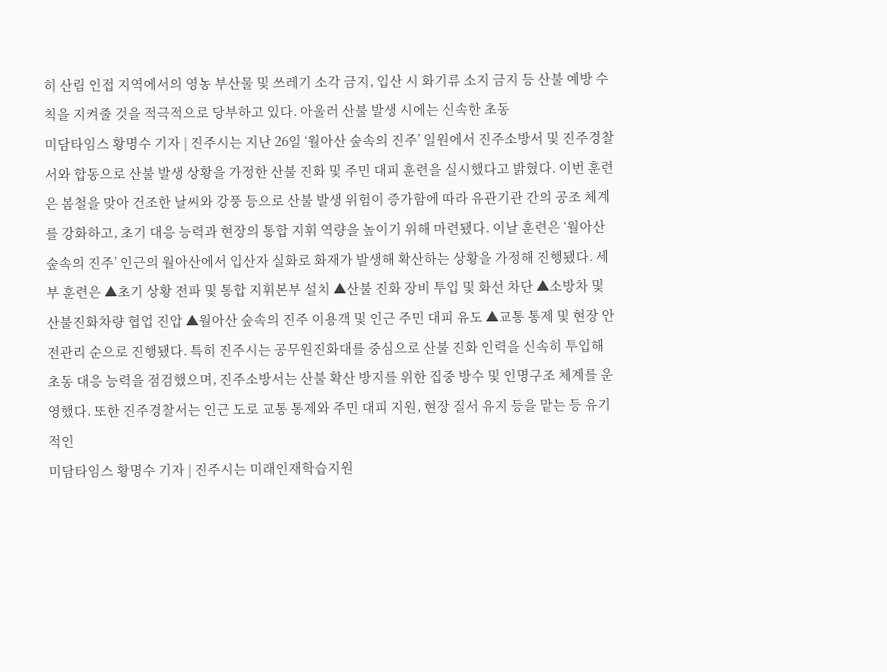히 산림 인접 지역에서의 영농 부산물 및 쓰레기 소각 금지, 입산 시 화기류 소지 금지 등 산불 예방 수칙을 지켜줄 것을 적극적으로 당부하고 있다. 아울러 산불 발생 시에는 신속한 초동
미담타임스 황명수 기자 | 진주시는 지난 26일 ‘월아산 숲속의 진주’ 일원에서 진주소방서 및 진주경찰서와 합동으로 산불 발생 상황을 가정한 산불 진화 및 주민 대피 훈련을 실시했다고 밝혔다. 이번 훈련은 봄철을 맞아 건조한 날씨와 강풍 등으로 산불 발생 위험이 증가함에 따라 유관기관 간의 공조 체계를 강화하고, 초기 대응 능력과 현장의 통합 지휘 역량을 높이기 위해 마련됐다. 이날 훈련은 ‘월아산 숲속의 진주’ 인근의 월아산에서 입산자 실화로 화재가 발생해 확산하는 상황을 가정해 진행됐다. 세부 훈련은 ▲초기 상황 전파 및 통합 지휘본부 설치 ▲산불 진화 장비 투입 및 화선 차단 ▲소방차 및 산불진화차량 협업 진압 ▲월아산 숲속의 진주 이용객 및 인근 주민 대피 유도 ▲교통 통제 및 현장 안전관리 순으로 진행됐다. 특히 진주시는 공무원진화대를 중심으로 산불 진화 인력을 신속히 투입해 초동 대응 능력을 점검했으며, 진주소방서는 산불 확산 방지를 위한 집중 방수 및 인명구조 체계를 운영했다. 또한 진주경찰서는 인근 도로 교통 통제와 주민 대피 지원, 현장 질서 유지 등을 맡는 등 유기적인
미담타임스 황명수 기자 | 진주시는 미래인재학습지원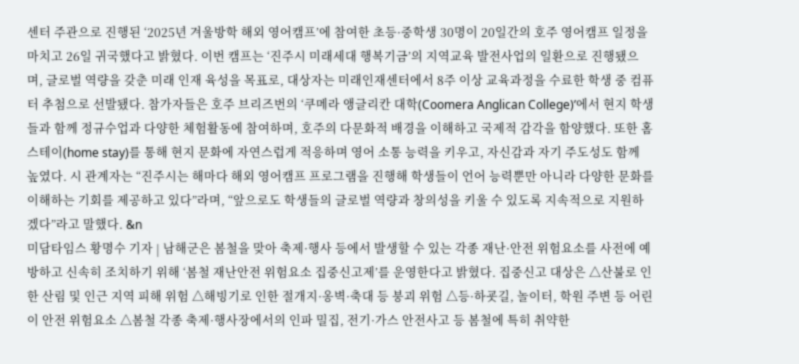센터 주관으로 진행된 ‘2025년 겨울방학 해외 영어캠프’에 참여한 초등·중학생 30명이 20일간의 호주 영어캠프 일정을 마치고 26일 귀국했다고 밝혔다. 이번 캠프는 ‘진주시 미래세대 행복기금’의 지역교육 발전사업의 일환으로 진행됐으며, 글로벌 역량을 갖춘 미래 인재 육성을 목표로, 대상자는 미래인재센터에서 8주 이상 교육과정을 수료한 학생 중 컴퓨터 추첨으로 선발됐다. 참가자들은 호주 브리즈번의 ‘쿠메라 앵글리칸 대학(Coomera Anglican College)’에서 현지 학생들과 함께 정규수업과 다양한 체험활동에 참여하며, 호주의 다문화적 배경을 이해하고 국제적 감각을 함양했다. 또한 홈스테이(home stay)를 통해 현지 문화에 자연스럽게 적응하며 영어 소통 능력을 키우고, 자신감과 자기 주도성도 함께 높였다. 시 관계자는 “진주시는 해마다 해외 영어캠프 프로그램을 진행해 학생들이 언어 능력뿐만 아니라 다양한 문화를 이해하는 기회를 제공하고 있다”라며, “앞으로도 학생들의 글로벌 역량과 창의성을 키울 수 있도록 지속적으로 지원하겠다”라고 말했다. &n
미담타임스 황명수 기자 | 남해군은 봄철을 맞아 축제·행사 등에서 발생할 수 있는 각종 재난·안전 위험요소를 사전에 예방하고 신속히 조치하기 위해 ‘봄철 재난안전 위험요소 집중신고제’를 운영한다고 밝혔다. 집중신고 대상은 △산불로 인한 산림 및 인근 지역 피해 위험 △해빙기로 인한 절개지·옹벽·축대 등 붕괴 위험 △등·하굣길, 놀이터, 학원 주변 등 어린이 안전 위험요소 △봄철 각종 축제·행사장에서의 인파 밀집, 전기·가스 안전사고 등 봄철에 특히 취약한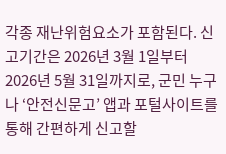각종 재난위험요소가 포함된다. 신고기간은 2026년 3월 1일부터 2026년 5월 31일까지로, 군민 누구나 ‘안전신문고’ 앱과 포털사이트를 통해 간편하게 신고할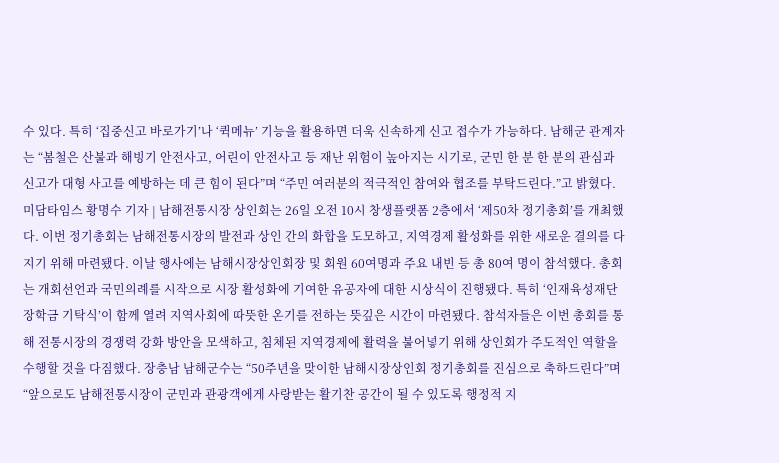수 있다. 특히 ‘집중신고 바로가기’나 ‘퀵메뉴’ 기능을 활용하면 더욱 신속하게 신고 접수가 가능하다. 남해군 관계자는 “봄철은 산불과 해빙기 안전사고, 어린이 안전사고 등 재난 위험이 높아지는 시기로, 군민 한 분 한 분의 관심과 신고가 대형 사고를 예방하는 데 큰 힘이 된다”며 “주민 여러분의 적극적인 참여와 협조를 부탁드린다.”고 밝혔다.
미담타임스 황명수 기자 | 남해전통시장 상인회는 26일 오전 10시 창생플랫폼 2층에서 ‘제50차 정기총회’를 개최했다. 이번 정기총회는 남해전통시장의 발전과 상인 간의 화합을 도모하고, 지역경제 활성화를 위한 새로운 결의를 다지기 위해 마련됐다. 이날 행사에는 남해시장상인회장 및 회원 60여명과 주요 내빈 등 총 80여 명이 참석했다. 총회는 개회선언과 국민의례를 시작으로 시장 활성화에 기여한 유공자에 대한 시상식이 진행됐다. 특히 ‘인재육성재단 장학금 기탁식’이 함께 열려 지역사회에 따뜻한 온기를 전하는 뜻깊은 시간이 마련됐다. 참석자들은 이번 총회를 통해 전통시장의 경쟁력 강화 방안을 모색하고, 침체된 지역경제에 활력을 불어넣기 위해 상인회가 주도적인 역할을 수행할 것을 다짐했다. 장충남 남해군수는 “50주년을 맞이한 남해시장상인회 정기총회를 진심으로 축하드린다”며 “앞으로도 남해전통시장이 군민과 관광객에게 사랑받는 활기찬 공간이 될 수 있도록 행정적 지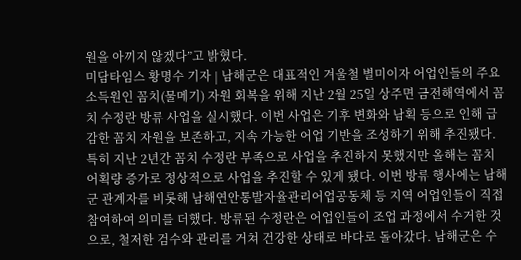원을 아끼지 않겠다”고 밝혔다.
미담타임스 황명수 기자 | 남해군은 대표적인 겨울철 별미이자 어업인들의 주요 소득원인 꼼치(물메기) 자원 회복을 위해 지난 2월 25일 상주면 금전해역에서 꼼치 수정란 방류 사업을 실시했다. 이번 사업은 기후 변화와 남획 등으로 인해 급감한 꼼치 자원을 보존하고, 지속 가능한 어업 기반을 조성하기 위해 추진됐다. 특히 지난 2년간 꼼치 수정란 부족으로 사업을 추진하지 못했지만 올해는 꼼치 어획량 증가로 정상적으로 사업을 추진할 수 있게 됐다. 이번 방류 행사에는 남해군 관계자를 비롯해 남해연안통발자율관리어업공동체 등 지역 어업인들이 직접 참여하여 의미를 더했다. 방류된 수정란은 어업인들이 조업 과정에서 수거한 것으로, 철저한 검수와 관리를 거쳐 건강한 상태로 바다로 돌아갔다. 남해군은 수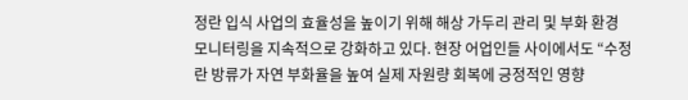정란 입식 사업의 효율성을 높이기 위해 해상 가두리 관리 및 부화 환경 모니터링을 지속적으로 강화하고 있다. 현장 어업인들 사이에서도 “수정란 방류가 자연 부화율을 높여 실제 자원량 회복에 긍정적인 영향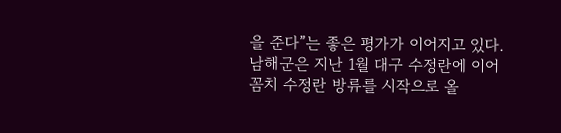을 준다”는 좋은 평가가 이어지고 있다. 남해군은 지난 1월 대구 수정란에 이어 꼼치 수정란 방류를 시작으로 올